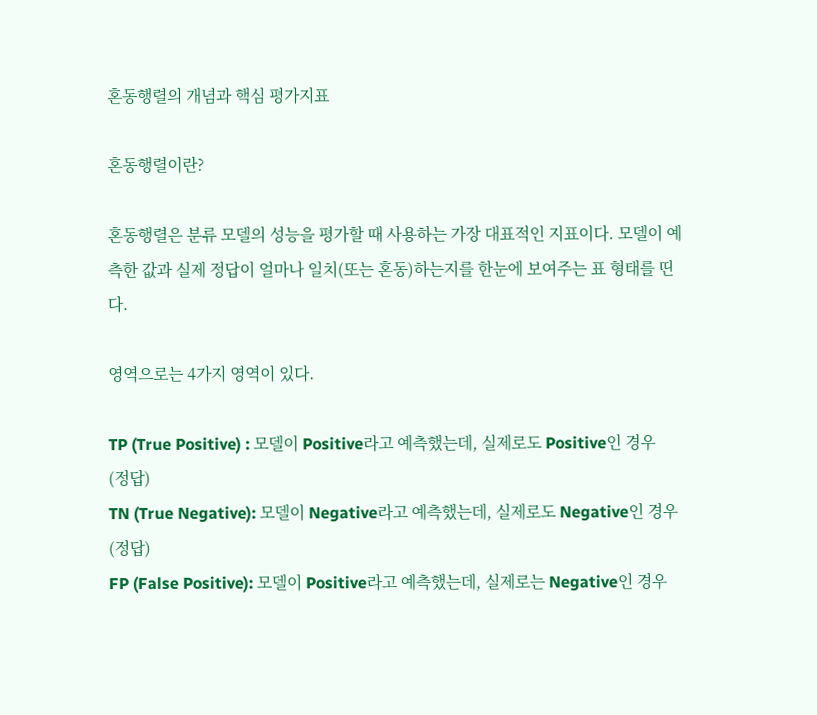혼동행렬의 개념과 핵심 평가지표

혼동행렬이란?

혼동행렬은 분류 모델의 성능을 평가할 때 사용하는 가장 대표적인 지표이다. 모델이 예측한 값과 실제 정답이 얼마나 일치(또는 혼동)하는지를 한눈에 보여주는 표 형태를 띤다.

영역으로는 4가지 영역이 있다.

TP (True Positive) : 모델이 Positive라고 예측했는데, 실제로도 Positive인 경우
(정답)
TN (True Negative): 모델이 Negative라고 예측했는데, 실제로도 Negative인 경우
(정답)
FP (False Positive): 모델이 Positive라고 예측했는데, 실제로는 Negative인 경우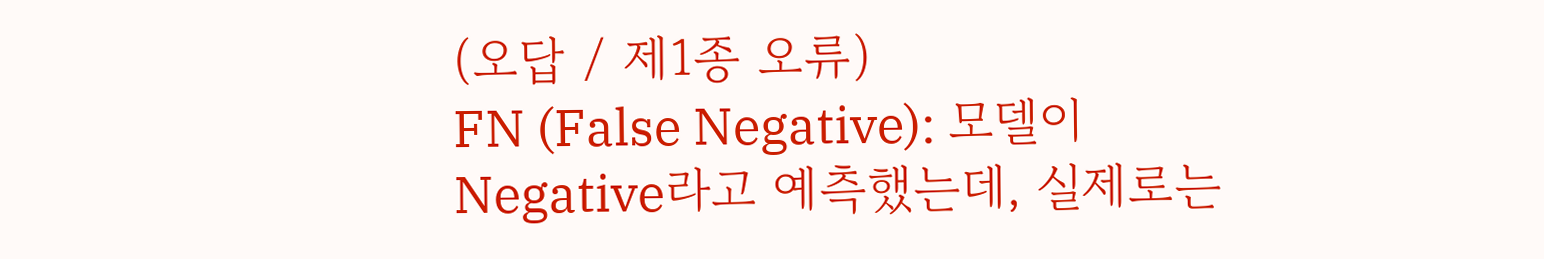(오답 / 제1종 오류)
FN (False Negative): 모델이 Negative라고 예측했는데, 실제로는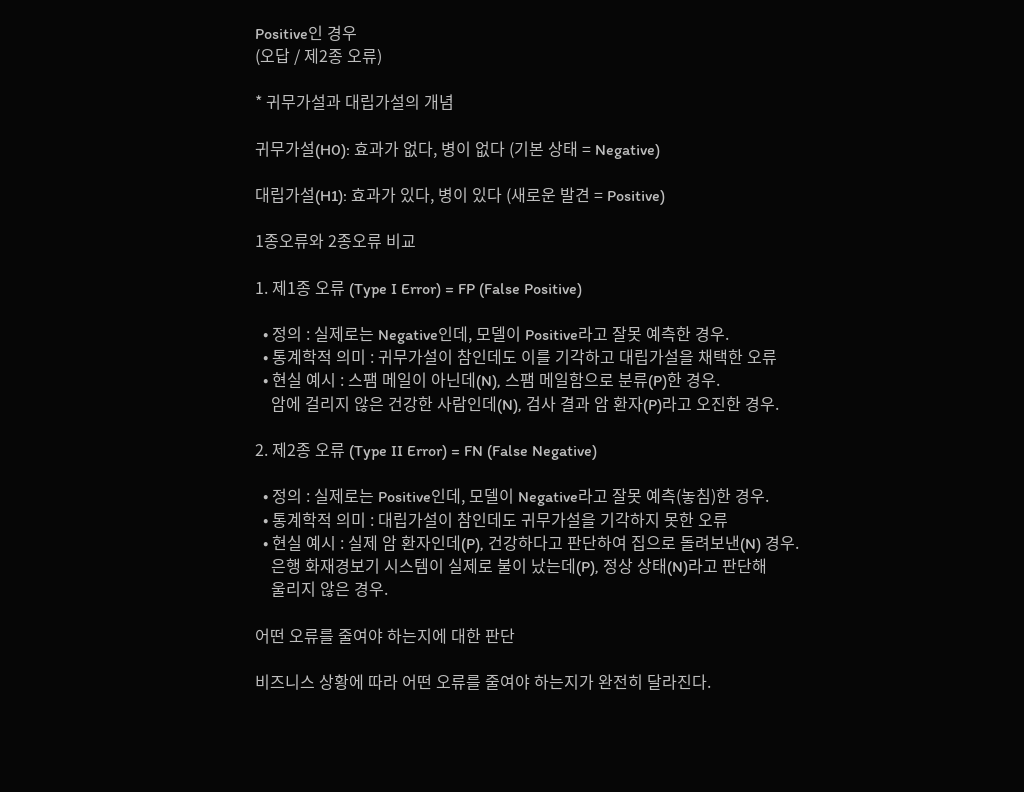Positive인 경우
(오답 / 제2종 오류)

* 귀무가설과 대립가설의 개념

귀무가설(H0): 효과가 없다, 병이 없다 (기본 상태 = Negative)

대립가설(H1): 효과가 있다, 병이 있다 (새로운 발견 = Positive)

1종오류와 2종오류 비교

1. 제1종 오류 (Type I Error) = FP (False Positive)

  • 정의 : 실제로는 Negative인데, 모델이 Positive라고 잘못 예측한 경우.
  • 통계학적 의미 : 귀무가설이 참인데도 이를 기각하고 대립가설을 채택한 오류
  • 현실 예시 : 스팸 메일이 아닌데(N), 스팸 메일함으로 분류(P)한 경우.
    암에 걸리지 않은 건강한 사람인데(N), 검사 결과 암 환자(P)라고 오진한 경우.

2. 제2종 오류 (Type II Error) = FN (False Negative)

  • 정의 : 실제로는 Positive인데, 모델이 Negative라고 잘못 예측(놓침)한 경우.
  • 통계학적 의미 : 대립가설이 참인데도 귀무가설을 기각하지 못한 오류
  • 현실 예시 : 실제 암 환자인데(P), 건강하다고 판단하여 집으로 돌려보낸(N) 경우.
    은행 화재경보기 시스템이 실제로 불이 났는데(P), 정상 상태(N)라고 판단해
    울리지 않은 경우.

어떤 오류를 줄여야 하는지에 대한 판단

비즈니스 상황에 따라 어떤 오류를 줄여야 하는지가 완전히 달라진다.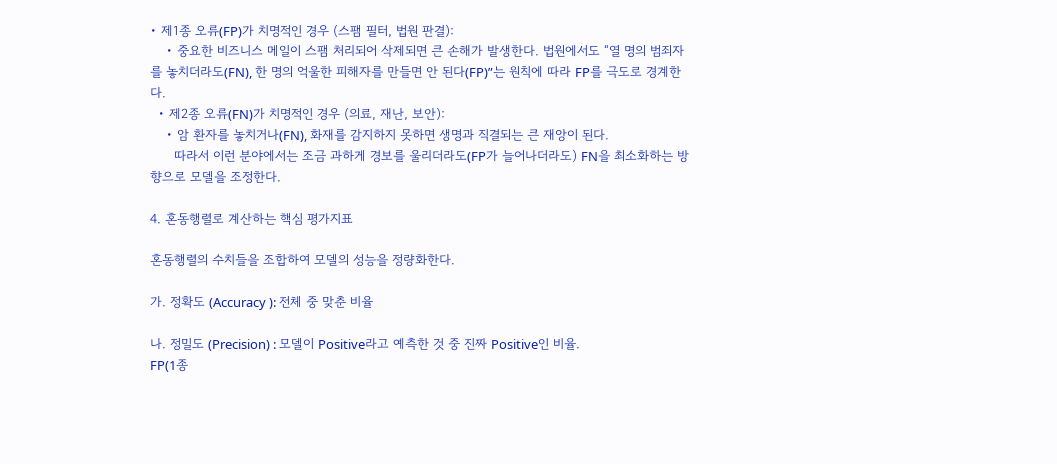• 제1종 오류(FP)가 치명적인 경우 (스팸 필터, 법원 판결):
    • 중요한 비즈니스 메일이 스팸 처리되어 삭제되면 큰 손해가 발생한다. 법원에서도 “열 명의 범죄자를 놓치더라도(FN), 한 명의 억울한 피해자를 만들면 안 된다(FP)”는 원칙에 따라 FP를 극도로 경계한다.
  • 제2종 오류(FN)가 치명적인 경우 (의료, 재난, 보안):
    • 암 환자를 놓치거나(FN), 화재를 감지하지 못하면 생명과 직결되는 큰 재앙이 된다.
      따라서 이런 분야에서는 조금 과하게 경보를 울리더라도(FP가 늘어나더라도) FN을 최소화하는 방향으로 모델을 조정한다.

4. 혼동행렬로 계산하는 핵심 평가지표

혼동행렬의 수치들을 조합하여 모델의 성능을 정량화한다.

가. 정확도 (Accuracy ): 전체 중 맞춘 비율

나. 정밀도 (Precision) : 모델이 Positive라고 예측한 것 중 진짜 Positive인 비율.
FP(1종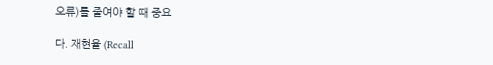오류)를 줄여야 할 때 중요

다. 재현율 (Recall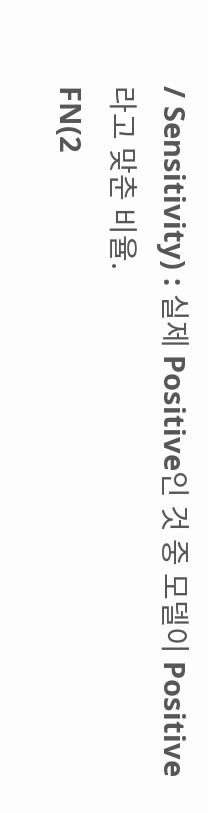/ Sensitivity) : 실제 Positive인 것 중 모델이 Positive라고 맞춘 비율.
FN(2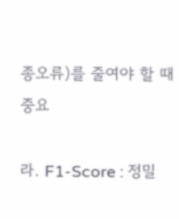종오류)를 줄여야 할 때 중요

라. F1-Score : 정밀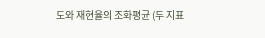도와 재현율의 조화평균 (두 지표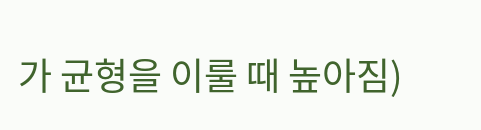가 균형을 이룰 때 높아짐)